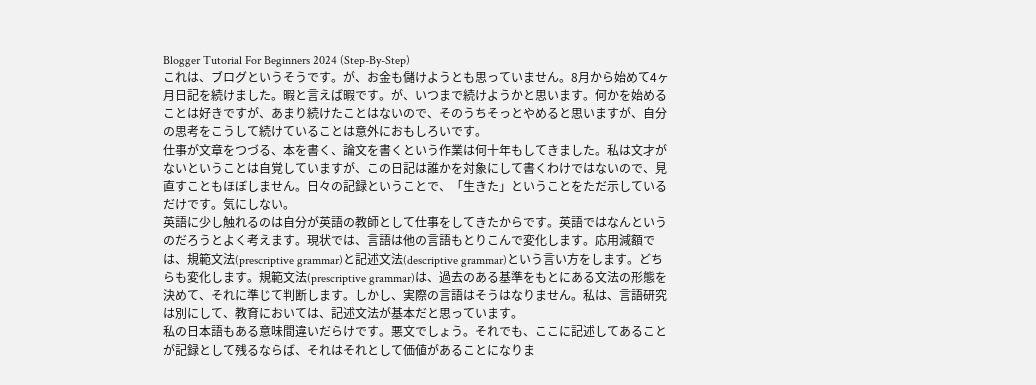Blogger Tutorial For Beginners 2024 (Step-By-Step)
これは、ブログというそうです。が、お金も儲けようとも思っていません。8月から始めて4ヶ月日記を続けました。暇と言えば暇です。が、いつまで続けようかと思います。何かを始めることは好きですが、あまり続けたことはないので、そのうちそっとやめると思いますが、自分の思考をこうして続けていることは意外におもしろいです。
仕事が文章をつづる、本を書く、論文を書くという作業は何十年もしてきました。私は文才がないということは自覚していますが、この日記は誰かを対象にして書くわけではないので、見直すこともほぼしません。日々の記録ということで、「生きた」ということをただ示しているだけです。気にしない。
英語に少し触れるのは自分が英語の教師として仕事をしてきたからです。英語ではなんというのだろうとよく考えます。現状では、言語は他の言語もとりこんで変化します。応用減額では、規範文法(prescriptive grammar)と記述文法(descriptive grammar)という言い方をします。どちらも変化します。規範文法(prescriptive grammar)は、過去のある基準をもとにある文法の形態を決めて、それに準じて判断します。しかし、実際の言語はそうはなりません。私は、言語研究は別にして、教育においては、記述文法が基本だと思っています。
私の日本語もある意味間違いだらけです。悪文でしょう。それでも、ここに記述してあることが記録として残るならば、それはそれとして価値があることになりま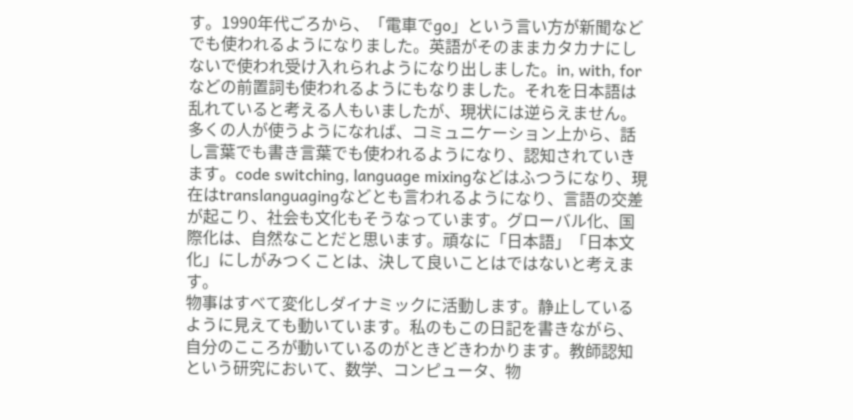す。1990年代ごろから、「電車でgo」という言い方が新聞などでも使われるようになりました。英語がそのままカタカナにしないで使われ受け入れられようになり出しました。in, with, forなどの前置詞も使われるようにもなりました。それを日本語は乱れていると考える人もいましたが、現状には逆らえません。
多くの人が使うようになれば、コミュニケーション上から、話し言葉でも書き言葉でも使われるようになり、認知されていきます。code switching, language mixingなどはふつうになり、現在はtranslanguagingなどとも言われるようになり、言語の交差が起こり、社会も文化もそうなっています。グローバル化、国際化は、自然なことだと思います。頑なに「日本語」「日本文化」にしがみつくことは、決して良いことはではないと考えます。
物事はすべて変化しダイナミックに活動します。静止しているように見えても動いています。私のもこの日記を書きながら、自分のこころが動いているのがときどきわかります。教師認知という研究において、数学、コンピュータ、物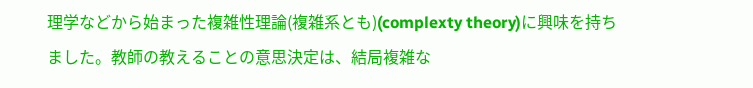理学などから始まった複雑性理論(複雑系とも)(complexty theory)に興味を持ちました。教師の教えることの意思決定は、結局複雑な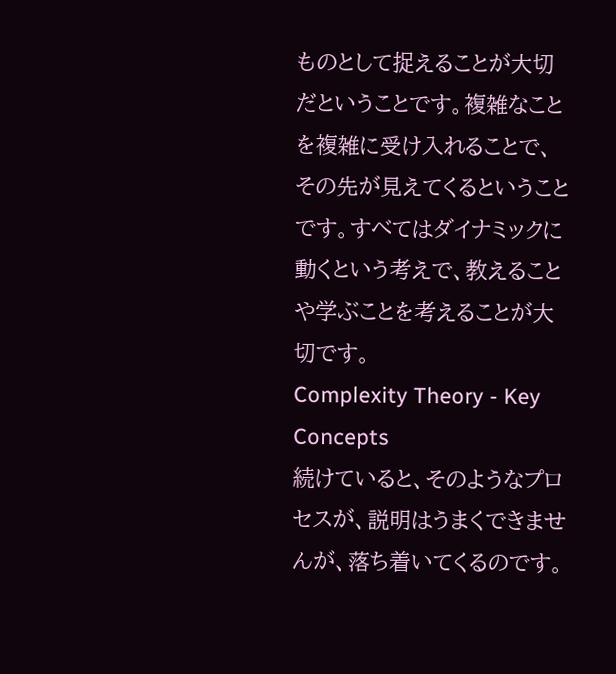ものとして捉えることが大切だということです。複雑なことを複雑に受け入れることで、その先が見えてくるということです。すべてはダイナミックに動くという考えで、教えることや学ぶことを考えることが大切です。
Complexity Theory - Key Concepts
続けていると、そのようなプロセスが、説明はうまくできませんが、落ち着いてくるのです。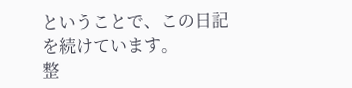ということで、この日記を続けています。
整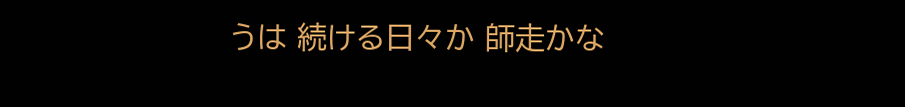うは 続ける日々か 師走かな